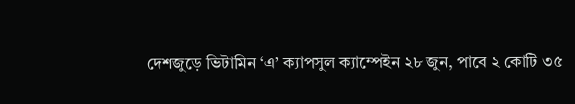দেশজুড়ে ভিটামিন ‘এ’ ক্যাপসুল ক্যাম্পেইন ২৮ জুন, পাবে ২ কোটি ৩৫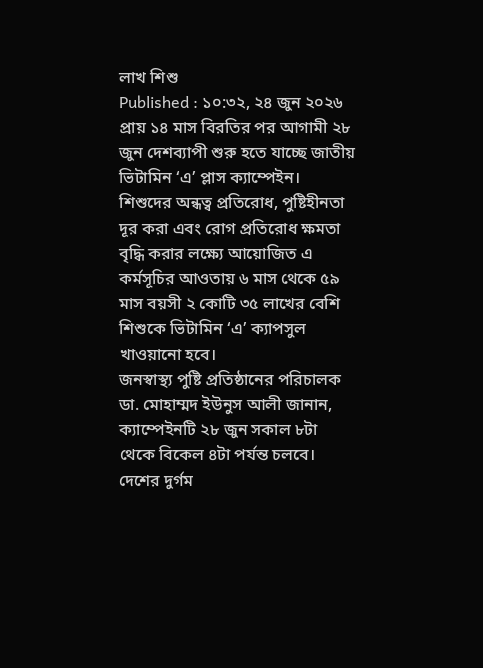লাখ শিশু
Published : ১০:৩২, ২৪ জুন ২০২৬
প্রায় ১৪ মাস বিরতির পর আগামী ২৮ জুন দেশব্যাপী শুরু হতে যাচ্ছে জাতীয় ভিটামিন ‘এ’ প্লাস ক্যাম্পেইন। শিশুদের অন্ধত্ব প্রতিরোধ, পুষ্টিহীনতা দূর করা এবং রোগ প্রতিরোধ ক্ষমতা বৃদ্ধি করার লক্ষ্যে আয়োজিত এ কর্মসূচির আওতায় ৬ মাস থেকে ৫৯ মাস বয়সী ২ কোটি ৩৫ লাখের বেশি শিশুকে ভিটামিন ‘এ’ ক্যাপসুল খাওয়ানো হবে।
জনস্বাস্থ্য পুষ্টি প্রতিষ্ঠানের পরিচালক ডা. মোহাম্মদ ইউনুস আলী জানান, ক্যাম্পেইনটি ২৮ জুন সকাল ৮টা থেকে বিকেল ৪টা পর্যন্ত চলবে। দেশের দুর্গম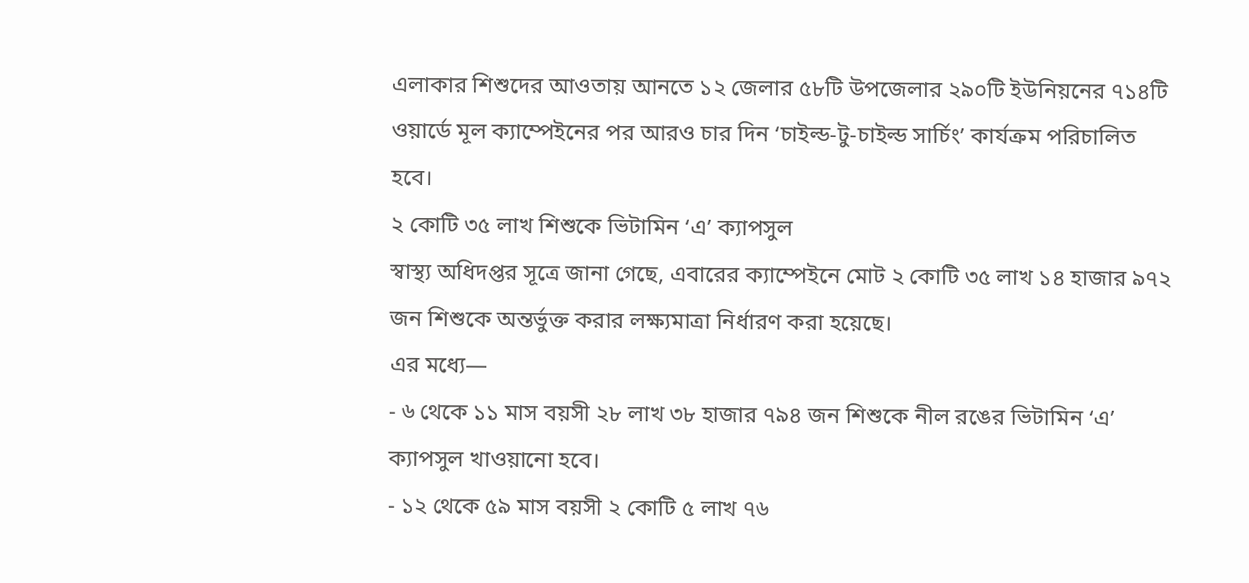এলাকার শিশুদের আওতায় আনতে ১২ জেলার ৫৮টি উপজেলার ২৯০টি ইউনিয়নের ৭১৪টি ওয়ার্ডে মূল ক্যাম্পেইনের পর আরও চার দিন ‘চাইল্ড-টু-চাইল্ড সার্চিং’ কার্যক্রম পরিচালিত হবে।
২ কোটি ৩৫ লাখ শিশুকে ভিটামিন ‘এ’ ক্যাপসুল
স্বাস্থ্য অধিদপ্তর সূত্রে জানা গেছে, এবারের ক্যাম্পেইনে মোট ২ কোটি ৩৫ লাখ ১৪ হাজার ৯৭২ জন শিশুকে অন্তর্ভুক্ত করার লক্ষ্যমাত্রা নির্ধারণ করা হয়েছে।
এর মধ্যে—
- ৬ থেকে ১১ মাস বয়সী ২৮ লাখ ৩৮ হাজার ৭৯৪ জন শিশুকে নীল রঙের ভিটামিন ‘এ’ ক্যাপসুল খাওয়ানো হবে।
- ১২ থেকে ৫৯ মাস বয়সী ২ কোটি ৫ লাখ ৭৬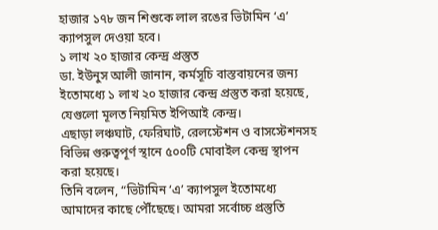হাজার ১৭৮ জন শিশুকে লাল রঙের ভিটামিন ‘এ’ ক্যাপসুল দেওয়া হবে।
১ লাখ ২০ হাজার কেন্দ্র প্রস্তুত
ডা. ইউনুস আলী জানান, কর্মসূচি বাস্তবায়নের জন্য ইতোমধ্যে ১ লাখ ২০ হাজার কেন্দ্র প্রস্তুত করা হয়েছে, যেগুলো মূলত নিয়মিত ইপিআই কেন্দ্র।
এছাড়া লঞ্চঘাট, ফেরিঘাট, রেলস্টেশন ও বাসস্টেশনসহ বিভিন্ন গুরুত্বপূর্ণ স্থানে ৫০০টি মোবাইল কেন্দ্র স্থাপন করা হয়েছে।
তিনি বলেন, “ভিটামিন ‘এ’ ক্যাপসুল ইতোমধ্যে আমাদের কাছে পৌঁছেছে। আমরা সর্বোচ্চ প্রস্তুতি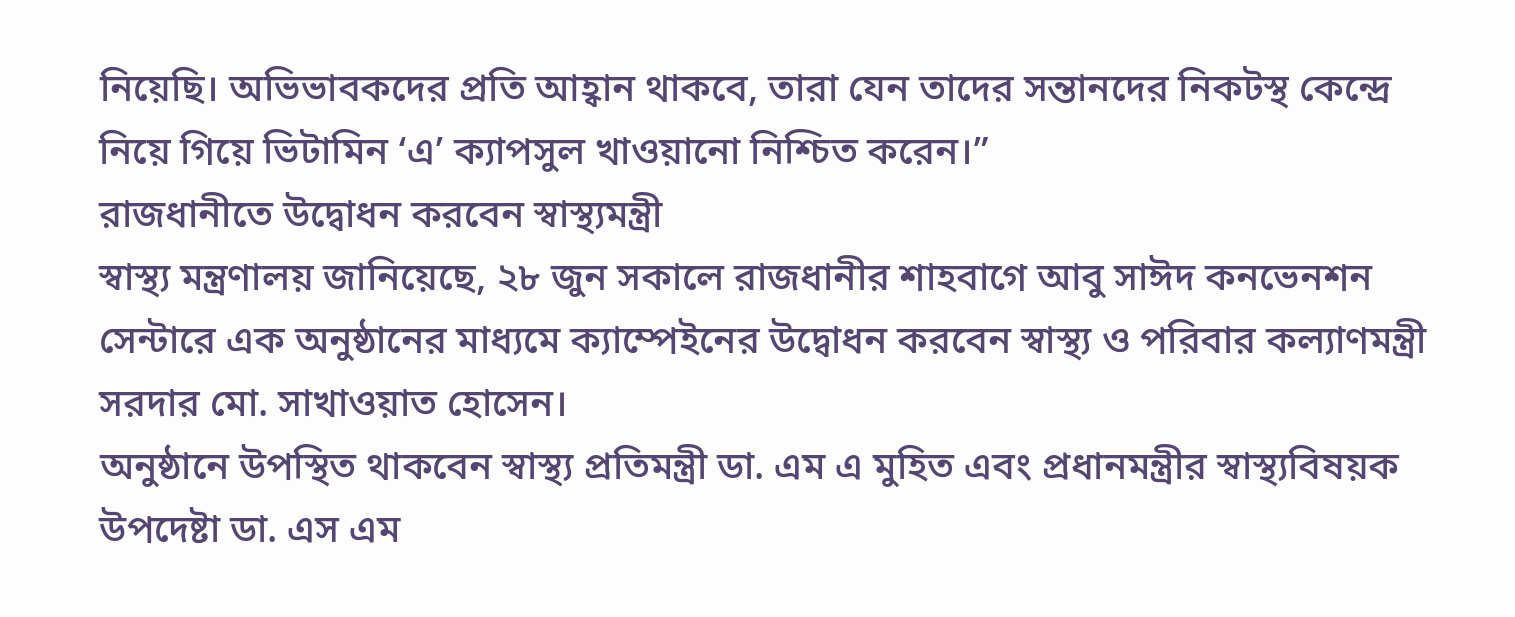নিয়েছি। অভিভাবকদের প্রতি আহ্বান থাকবে, তারা যেন তাদের সন্তানদের নিকটস্থ কেন্দ্রে নিয়ে গিয়ে ভিটামিন ‘এ’ ক্যাপসুল খাওয়ানো নিশ্চিত করেন।”
রাজধানীতে উদ্বোধন করবেন স্বাস্থ্যমন্ত্রী
স্বাস্থ্য মন্ত্রণালয় জানিয়েছে, ২৮ জুন সকালে রাজধানীর শাহবাগে আবু সাঈদ কনভেনশন সেন্টারে এক অনুষ্ঠানের মাধ্যমে ক্যাম্পেইনের উদ্বোধন করবেন স্বাস্থ্য ও পরিবার কল্যাণমন্ত্রী সরদার মো. সাখাওয়াত হোসেন।
অনুষ্ঠানে উপস্থিত থাকবেন স্বাস্থ্য প্রতিমন্ত্রী ডা. এম এ মুহিত এবং প্রধানমন্ত্রীর স্বাস্থ্যবিষয়ক উপদেষ্টা ডা. এস এম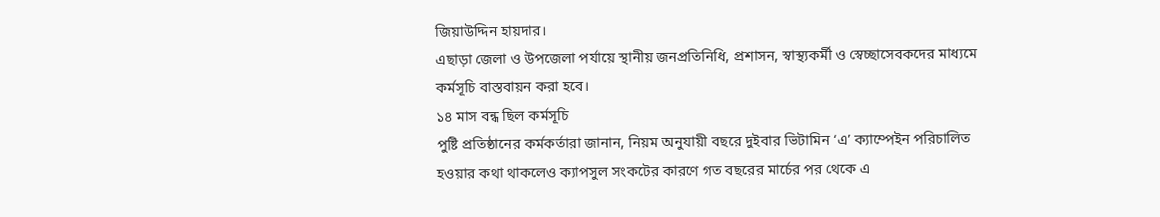জিয়াউদ্দিন হায়দার।
এছাড়া জেলা ও উপজেলা পর্যায়ে স্থানীয় জনপ্রতিনিধি, প্রশাসন, স্বাস্থ্যকর্মী ও স্বেচ্ছাসেবকদের মাধ্যমে কর্মসূচি বাস্তবায়ন করা হবে।
১৪ মাস বন্ধ ছিল কর্মসূচি
পুষ্টি প্রতিষ্ঠানের কর্মকর্তারা জানান, নিয়ম অনুযায়ী বছরে দুইবার ভিটামিন ‘এ’ ক্যাম্পেইন পরিচালিত হওয়ার কথা থাকলেও ক্যাপসুল সংকটের কারণে গত বছরের মার্চের পর থেকে এ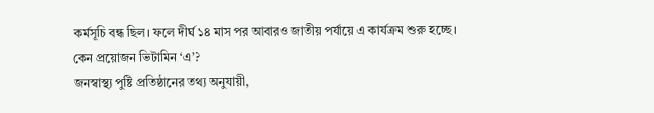কর্মসূচি বন্ধ ছিল। ফলে দীর্ঘ ১৪ মাস পর আবারও জাতীয় পর্যায়ে এ কার্যক্রম শুরু হচ্ছে।
কেন প্রয়োজন ভিটামিন ‘এ’?
জনস্বাস্থ্য পুষ্টি প্রতিষ্ঠানের তথ্য অনুযায়ী,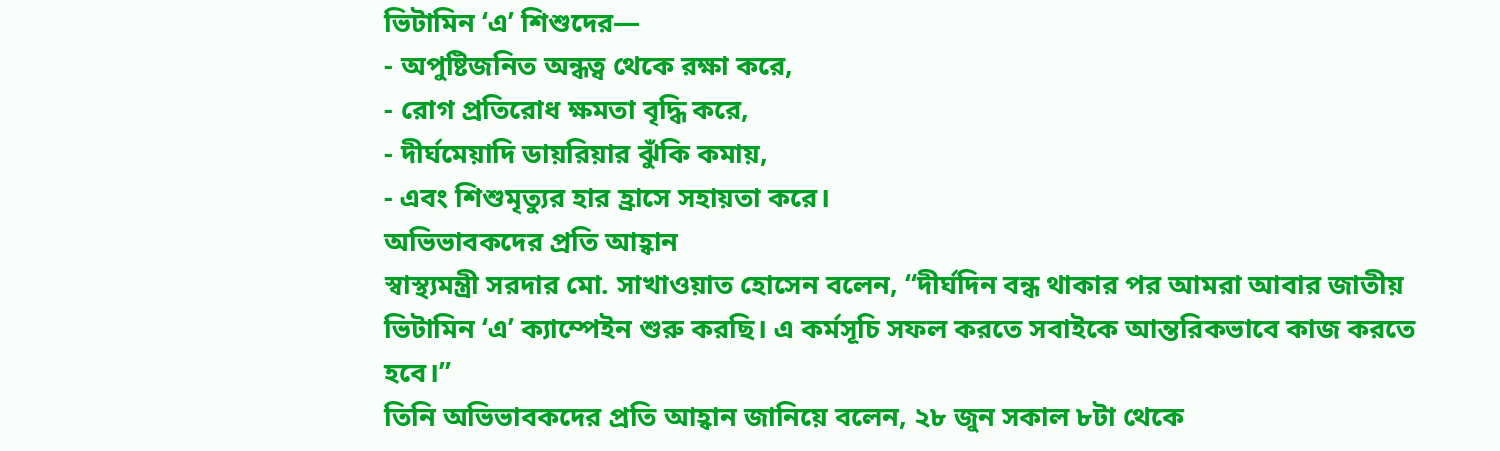ভিটামিন ‘এ’ শিশুদের—
- অপুষ্টিজনিত অন্ধত্ব থেকে রক্ষা করে,
- রোগ প্রতিরোধ ক্ষমতা বৃদ্ধি করে,
- দীর্ঘমেয়াদি ডায়রিয়ার ঝুঁকি কমায়,
- এবং শিশুমৃত্যুর হার হ্রাসে সহায়তা করে।
অভিভাবকদের প্রতি আহ্বান
স্বাস্থ্যমন্ত্রী সরদার মো. সাখাওয়াত হোসেন বলেন, “দীর্ঘদিন বন্ধ থাকার পর আমরা আবার জাতীয় ভিটামিন ‘এ’ ক্যাম্পেইন শুরু করছি। এ কর্মসূচি সফল করতে সবাইকে আন্তরিকভাবে কাজ করতে হবে।”
তিনি অভিভাবকদের প্রতি আহ্বান জানিয়ে বলেন, ২৮ জুন সকাল ৮টা থেকে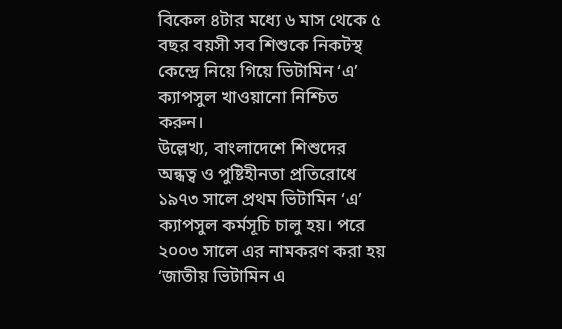বিকেল ৪টার মধ্যে ৬ মাস থেকে ৫ বছর বয়সী সব শিশুকে নিকটস্থ কেন্দ্রে নিয়ে গিয়ে ভিটামিন ‘এ’ ক্যাপসুল খাওয়ানো নিশ্চিত করুন।
উল্লেখ্য, বাংলাদেশে শিশুদের অন্ধত্ব ও পুষ্টিহীনতা প্রতিরোধে ১৯৭৩ সালে প্রথম ভিটামিন ‘এ’ ক্যাপসুল কর্মসূচি চালু হয়। পরে ২০০৩ সালে এর নামকরণ করা হয় ‘জাতীয় ভিটামিন এ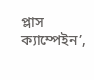প্লাস ক্যাম্পেইন’,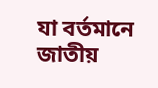যা বর্তমানে জাতীয়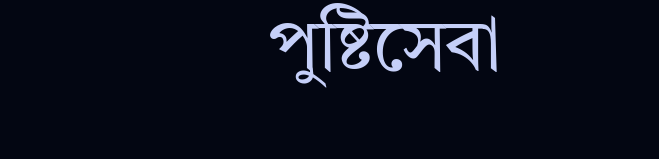পুষ্টিসেবা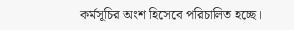কর্মসূচির অংশ হিসেবে পরিচালিত হচ্ছে।